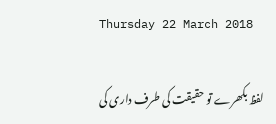Thursday 22 March 2018

لفظ بکھرے تو حقیقت کی طرف داری کی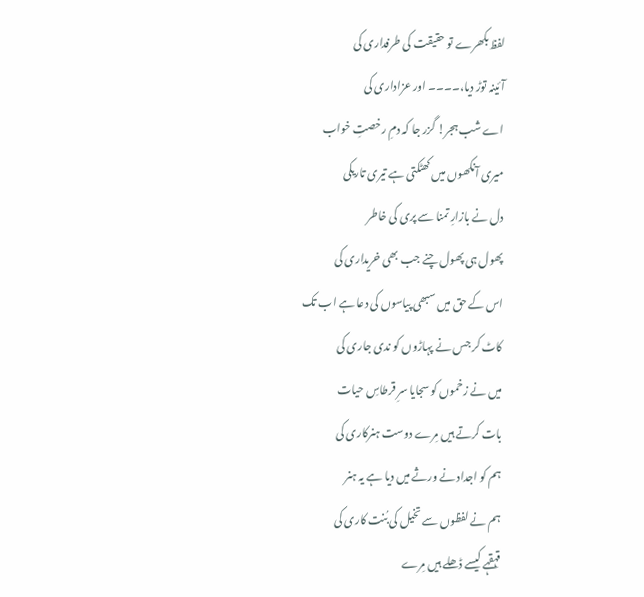لفظ بکھرے تو حقیقت کی طرفداری کی
آئینہ توڑ دیا،۔۔۔۔ اور عزاداری کی
اے شب ہجر! گزر جا کہ دمِ رخصتِ خواب
میری آنکھوں میں کھٹکتی ہے تیری تاریکی
دل نے بازارِ تمنا سے پری کی خاطر
پھول ہی پھول چنے جب بھی خریداری کی
اس کے حق میں سبھی پیاسوں کی دعا ہے اب تک
کاٹ کر جس نے پہاڑوں کو ندی جاری کی
میں نے زخموں کو سجایا سرِ قرطاسِ حیات
بات کرتے ہیں مِرے دوست ہنرکاری کی
ہم کو اجداد نے ورثے میں دیا ہے یہ ہنر
ہم نے لفظوں سے تخیل کی بُنت کاری کی
قہقہے کیسے ڈھلے ہیں مِرے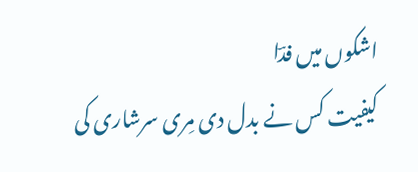اشکوں میں فدؔا
کیفیت کس نے بدل دی مِری سرشاری کی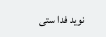نوید فدا ستی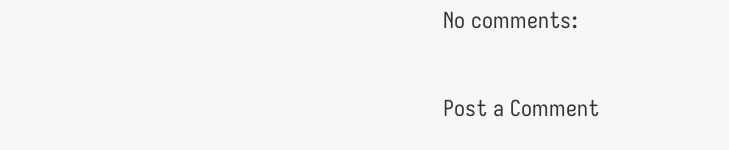No comments:

Post a Comment